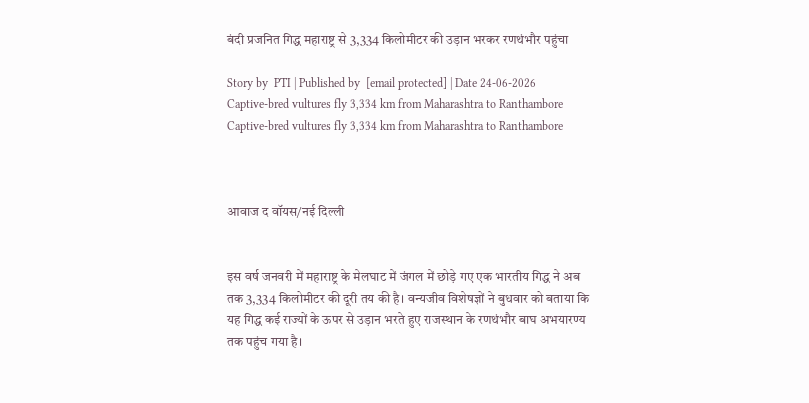बंदी प्रजनित गिद्ध महाराष्ट्र से 3,334 किलोमीटर की उड़ान भरकर रणथंभौर पहुंचा

Story by  PTI | Published by  [email protected] | Date 24-06-2026
Captive-bred vultures fly 3,334 km from Maharashtra to Ranthambore
Captive-bred vultures fly 3,334 km from Maharashtra to Ranthambore



आवाज द वॉयस/नई दिल्ली


इस वर्ष जनवरी में महाराष्ट्र के मेलघाट में जंगल में छोड़े गए एक भारतीय गिद्ध ने अब तक 3,334 किलोमीटर की दूरी तय की है। वन्यजीव विशेषज्ञों ने बुधवार को बताया कि यह गिद्ध कई राज्यों के ऊपर से उड़ान भरते हुए राजस्थान के रणथंभौर बाघ अभयारण्य तक पहुंच गया है।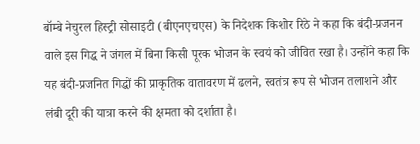बॉम्बे नेचुरल हिस्ट्री सोसाइटी (बीएनएचएस) के निदेशक किशोर रिठे ने कहा कि बंदी-प्रजनन वाले इस गिद्ध ने जंगल में बिना किसी पूरक भोजन के स्वयं को जीवित रखा है। उन्होंने कहा कि यह बंदी-प्रजनित गिद्धों की प्राकृतिक वातावरण में ढलने, स्वतंत्र रूप से भोजन तलाशने और लंबी दूरी की यात्रा करने की क्षमता को दर्शाता है।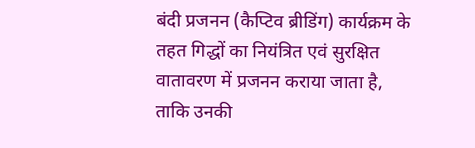बंदी प्रजनन (कैप्टिव ब्रीडिंग) कार्यक्रम के तहत गिद्धों का नियंत्रित एवं सुरक्षित वातावरण में प्रजनन कराया जाता है, ताकि उनकी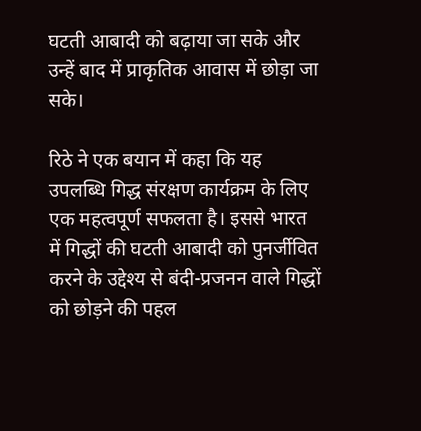घटती आबादी को बढ़ाया जा सके और उन्हें बाद में प्राकृतिक आवास में छोड़ा जा सके।

रिठे ने एक बयान में कहा कि यह उपलब्धि गिद्ध संरक्षण कार्यक्रम के लिए एक महत्वपूर्ण सफलता है। इससे भारत में गिद्धों की घटती आबादी को पुनर्जीवित करने के उद्देश्य से बंदी-प्रजनन वाले गिद्धों को छोड़ने की पहल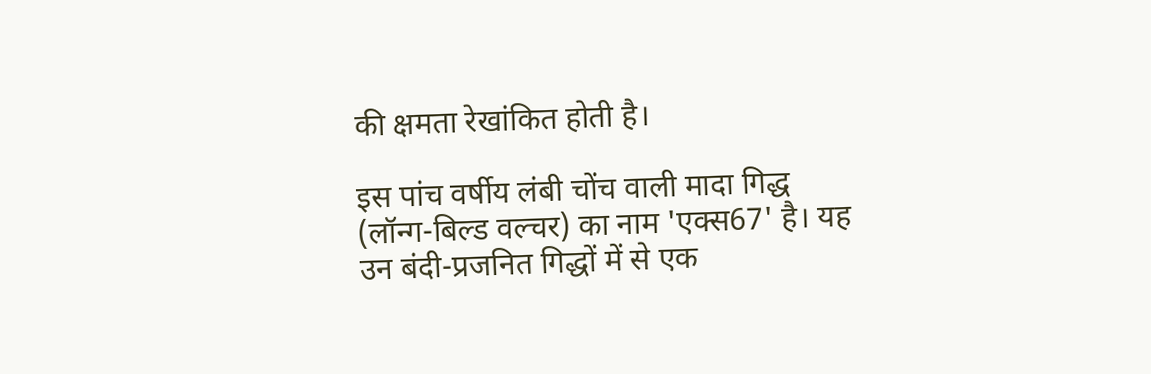की क्षमता रेखांकित होती है।

इस पांच वर्षीय लंबी चोंच वाली मादा गिद्ध (लॉन्ग-बिल्ड वल्चर) का नाम 'एक्स67' है। यह उन बंदी-प्रजनित गिद्धों में से एक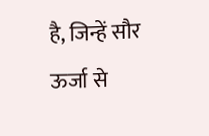है, जिन्हें सौर ऊर्जा से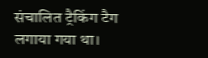संचालित ट्रैकिंग टैग लगाया गया था।